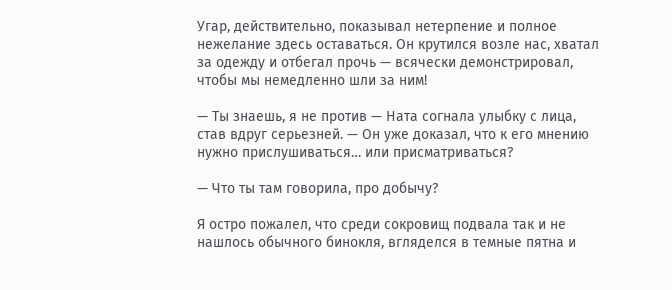Угар, действительно, показывал нетерпение и полное нежелание здесь оставаться. Он крутился возле нас, хватал за одежду и отбегал прочь — всячески демонстрировал, чтобы мы немедленно шли за ним!

— Ты знаешь, я не против — Ната согнала улыбку с лица, став вдруг серьезней. — Он уже доказал, что к его мнению нужно прислушиваться… или присматриваться?

— Что ты там говорила, про добычу?

Я остро пожалел, что среди сокровищ подвала так и не нашлось обычного бинокля, вгляделся в темные пятна и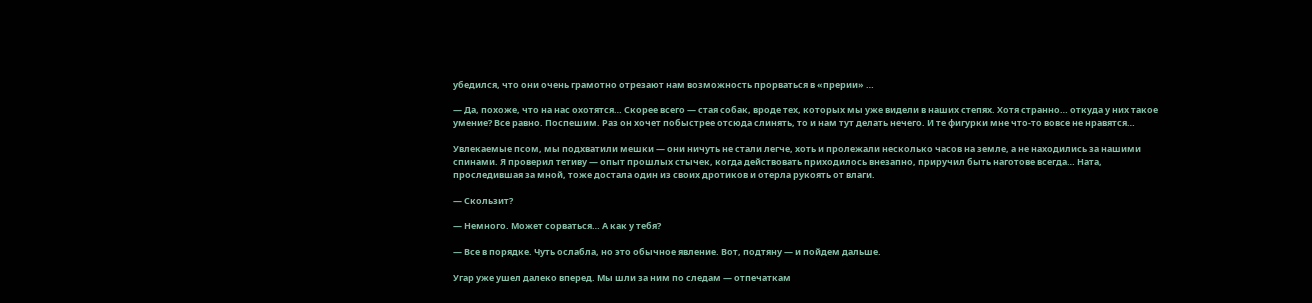убедился, что они очень грамотно отрезают нам возможность прорваться в «прерии» …

— Да, похоже, что на нас охотятся… Скорее всего — стая собак, вроде тех, которых мы уже видели в наших степях. Хотя странно… откуда у них такое умение? Все равно. Поспешим. Раз он хочет побыстрее отсюда слинять, то и нам тут делать нечего. И те фигурки мне что-то вовсе не нравятся…

Увлекаемые псом, мы подхватили мешки — они ничуть не стали легче, хоть и пролежали несколько часов на земле, а не находились за нашими спинами. Я проверил тетиву — опыт прошлых стычек, когда действовать приходилось внезапно, приручил быть наготове всегда… Ната, проследившая за мной, тоже достала один из своих дротиков и отерла рукоять от влаги.

— Скользит?

— Немного. Может сорваться… А как у тебя?

— Все в порядке. Чуть ослабла, но это обычное явление. Вот, подтяну — и пойдем дальше.

Угар уже ушел далеко вперед. Мы шли за ним по следам — отпечаткам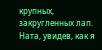крупных, закругленных лап. Ната, увидев, как я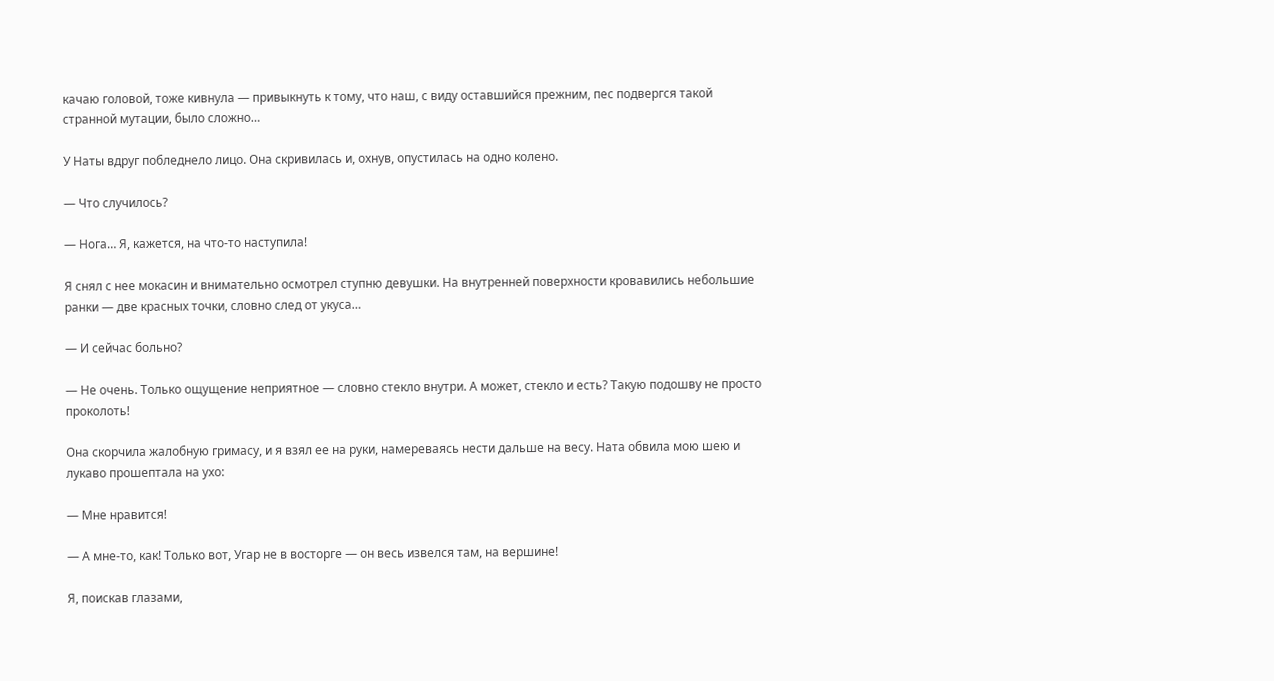качаю головой, тоже кивнула — привыкнуть к тому, что наш, с виду оставшийся прежним, пес подвергся такой странной мутации, было сложно…

У Наты вдруг побледнело лицо. Она скривилась и, охнув, опустилась на одно колено.

— Что случилось?

— Нога… Я, кажется, на что-то наступила!

Я снял с нее мокасин и внимательно осмотрел ступню девушки. На внутренней поверхности кровавились небольшие ранки — две красных точки, словно след от укуса…

— И сейчас больно?

— Не очень. Только ощущение неприятное — словно стекло внутри. А может, стекло и есть? Такую подошву не просто проколоть!

Она скорчила жалобную гримасу, и я взял ее на руки, намереваясь нести дальше на весу. Ната обвила мою шею и лукаво прошептала на ухо:

— Мне нравится!

— А мне-то, как! Только вот, Угар не в восторге — он весь извелся там, на вершине!

Я, поискав глазами,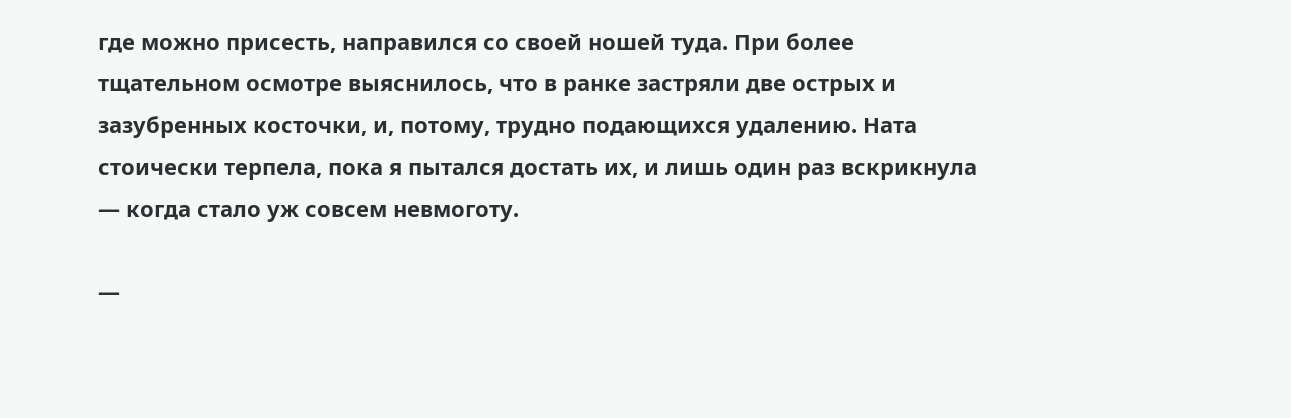где можно присесть, направился со своей ношей туда. При более тщательном осмотре выяснилось, что в ранке застряли две острых и зазубренных косточки, и, потому, трудно подающихся удалению. Ната стоически терпела, пока я пытался достать их, и лишь один раз вскрикнула — когда стало уж совсем невмоготу.

—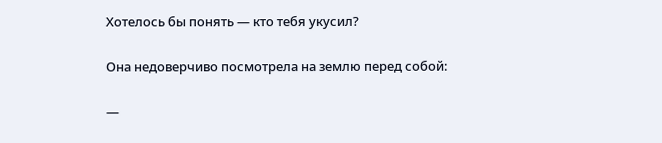Хотелось бы понять — кто тебя укусил?

Она недоверчиво посмотрела на землю перед собой:

—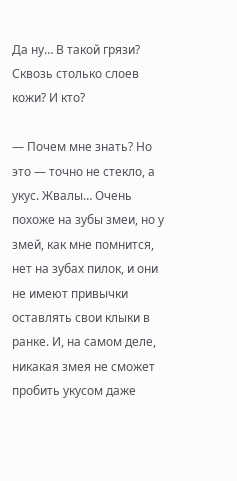Да ну… В такой грязи? Сквозь столько слоев кожи? И кто?

— Почем мне знать? Но это — точно не стекло, а укус. Жвалы… Очень похоже на зубы змеи, но у змей, как мне помнится, нет на зубах пилок, и они не имеют привычки оставлять свои клыки в ранке. И, на самом деле, никакая змея не сможет пробить укусом даже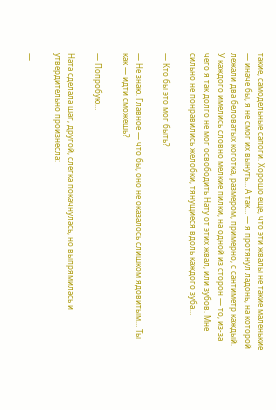такие, самодельные сапоги. Хорошо еще, что эти жвалы не такие маленькие — иначе бы, я не смог их вынуть… А так… — я протянул ладонь, на которой лежали два беловатых коготка, размером, примерно, с сантиметр каждый. У каждого имелись словно мелкие пилки, на одной из сторон — то, из-за чего я так долго не мог освободить Нату от этих жвал, или зубов. Мне сильно не понравились желобки, тянущиеся вдоль каждого зуба…

— Кто бы это мог быть?

— Не знаю. Главное — что бы, оно не оказалось слишком ядовитым… Ты как — идти сможешь?

— Попробую…

Ната сделала шаг, другой, слегка покачнулась, но выпрямилась и утвердительно произнесла:

—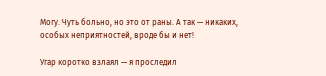Могу. Чуть больно, но это от раны. А так — никаких, особых неприятностей, вроде бы и нет!

Угар коротко взлаял — я проследил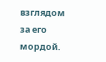взглядом за его мордой.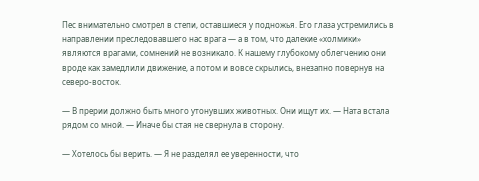Пес внимательно смотрел в степи, оставшиеся у подножья. Его глаза устремились в направлении преследовавшего нас врага — а в том, что далекие «холмики» являются врагами, сомнений не возникало. К нашему глубокому облегчению они вроде как замедлили движение, а потом и вовсе скрылись, внезапно повернув на северо-восток.

— В прерии должно быть много утонувших животных. Они ищут их. — Ната встала рядом со мной. — Иначе бы стая не свернула в сторону.

— Хотелось бы верить. — Я не разделял ее уверенности, что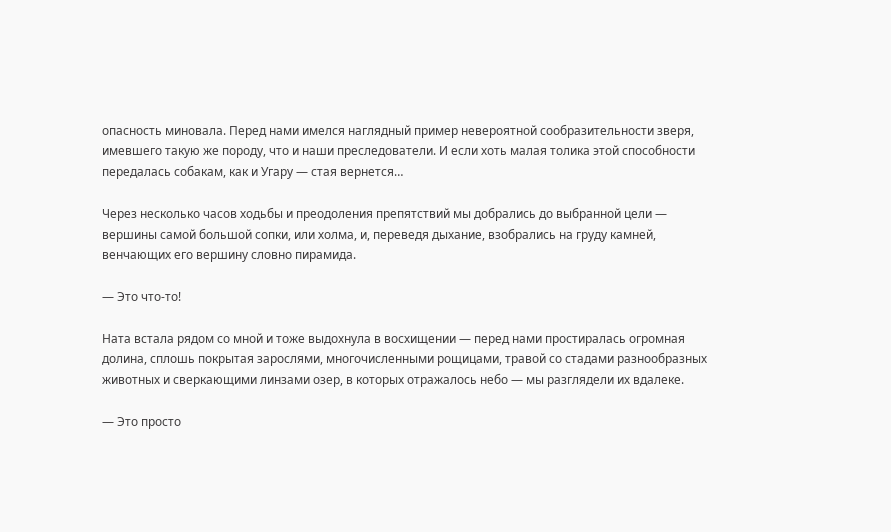опасность миновала. Перед нами имелся наглядный пример невероятной сообразительности зверя, имевшего такую же породу, что и наши преследователи. И если хоть малая толика этой способности передалась собакам, как и Угару — стая вернется…

Через несколько часов ходьбы и преодоления препятствий мы добрались до выбранной цели — вершины самой большой сопки, или холма, и, переведя дыхание, взобрались на груду камней, венчающих его вершину словно пирамида.

— Это что-то!

Ната встала рядом со мной и тоже выдохнула в восхищении — перед нами простиралась огромная долина, сплошь покрытая зарослями, многочисленными рощицами, травой со стадами разнообразных животных и сверкающими линзами озер, в которых отражалось небо — мы разглядели их вдалеке.

— Это просто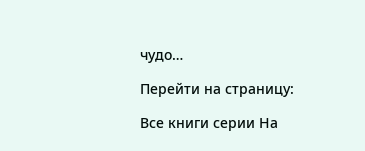чудо…

Перейти на страницу:

Все книги серии На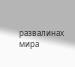развалинах мира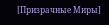[Призрачные Миры]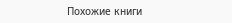Похожие книги